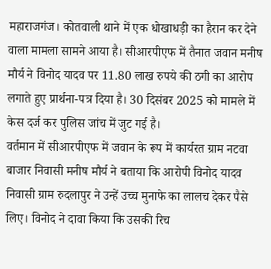महाराजगंज। कोतवाली थाने में एक धोखाधड़ी का हैरान कर देने वाला मामला सामने आया है। सीआरपीएफ में तैनात जवान मनीष मौर्य ने विनोद यादव पर 11.80 लाख रुपये की ठगी का आरोप लगाते हुए प्रार्थना-पत्र दिया है। 30 दिसंबर 2025 को मामले में केस दर्ज कर पुलिस जांच में जुट गई है।
वर्तमान में सीआरपीएफ में जवान के रूप में कार्यरत ग्राम नटवा बाजार निवासी मनीष मौर्य ने बताया कि आरोपी विनोद यादव निवासी ग्राम रुदलापुर ने उन्हें उच्च मुनाफे का लालच देकर पैसे लिए। विनोद ने दावा किया कि उसकी रिच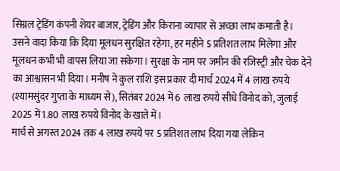सिग्नल ट्रेडिंग कंपनी शेयर बाजार, ट्रेडिंग और किराना व्यापार से अच्छा लाभ कमाती है।
उसने वादा किया कि दिया मूलधन सुरक्षित रहेगा, हर महीने 5 प्रतिशत लाभ मिलेगा और मूलधन कभी भी वापस लिया जा सकेगा। सुरक्षा के नाम पर जमीन की रजिस्ट्री और चेक देने का आश्वासन भी दिया। मनीष ने कुल राशि इस प्रकार दी मार्च 2024 में 4 लाख रुपये (श्यामसुंदर गुप्ता के माध्यम से), सितंबर 2024 में 6 लाख रुपये सीधे विनोद को, जुलाई 2025 में 1.80 लाख रुपये विनोद के खाते में।
मार्च से अगस्त 2024 तक 4 लाख रुपये पर 5 प्रतिशत लाभ दिया गया लेकिन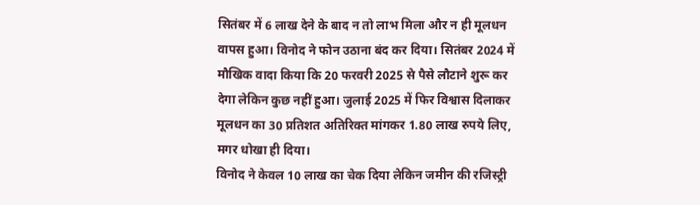सितंबर में 6 लाख देने के बाद न तो लाभ मिला और न ही मूलधन वापस हुआ। विनोद ने फोन उठाना बंद कर दिया। सितंबर 2024 में मौखिक वादा किया कि 20 फरवरी 2025 से पैसे लौटाने शुरू कर देगा लेकिन कुछ नहीं हुआ। जुलाई 2025 में फिर विश्वास दिलाकर मूलधन का 30 प्रतिशत अतिरिक्त मांगकर 1.80 लाख रुपये लिए, मगर धोखा ही दिया।
विनोद ने केवल 10 लाख का चेक दिया लेकिन जमीन की रजिस्ट्री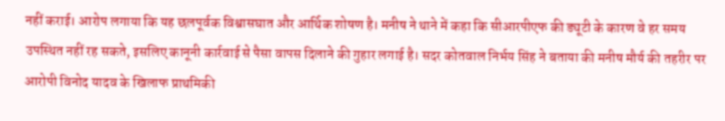नहीं कराई। आरोप लगाया कि यह छलपूर्वक विश्वासघात और आर्थिक शोषण है। मनीष ने थाने में कहा कि सीआरपीएफ की ड्यूटी के कारण वे हर समय उपस्थित नहीं रह सकते, इसलिए कानूनी कार्रवाई से पैसा वापस दिलाने की गुहार लगाई है। सदर कोतवाल निर्भय सिंह ने बताया की मनीष मौर्य की तहरीर पर आरोपी विनोद यादव के खिलाफ प्राथमिकी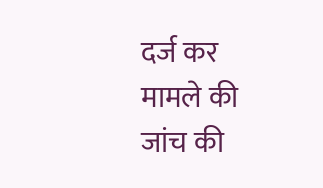दर्ज कर मामले की जांच की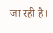जा रही है।